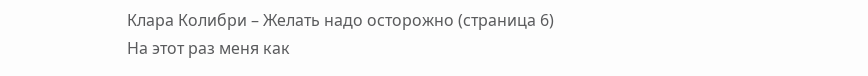Клара Колибри – Желать надо осторожно (страница 6)
На этот раз меня как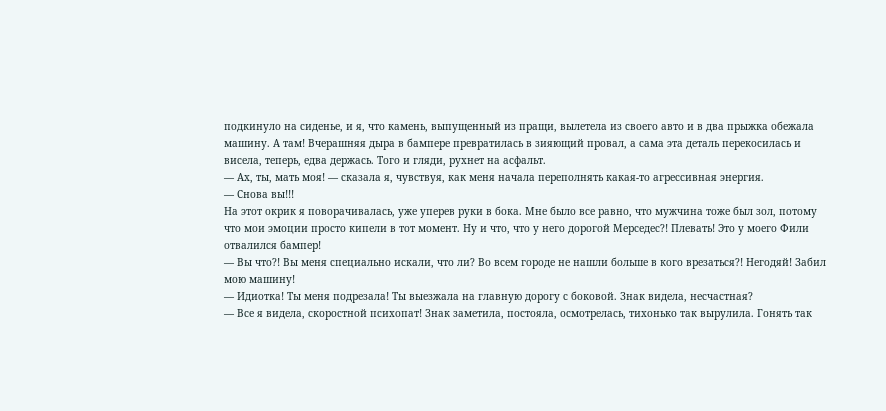подкинуло на сиденье, и я, что камень, выпущенный из пращи, вылетела из своего авто и в два прыжка обежала машину. А там! Вчерашняя дыра в бампере превратилась в зияющий провал, а сама эта деталь перекосилась и висела, теперь, едва держась. Того и гляди, рухнет на асфальт.
— Ах, ты, мать моя! — сказала я, чувствуя, как меня начала переполнять какая-то агрессивная энергия.
— Снова вы!!!
На этот окрик я поворачивалась, уже уперев руки в бока. Мне было все равно, что мужчина тоже был зол, потому что мои эмоции просто кипели в тот момент. Ну и что, что у него дорогой Мерседес?! Плевать! Это у моего Фили отвалился бампер!
— Вы что?! Вы меня специально искали, что ли? Во всем городе не нашли больше в кого врезаться?! Негодяй! Забил мою машину!
— Идиотка! Ты меня подрезала! Ты выезжала на главную дорогу с боковой. Знак видела, несчастная?
— Все я видела, скоростной психопат! Знак заметила, постояла, осмотрелась, тихонько так вырулила. Гонять так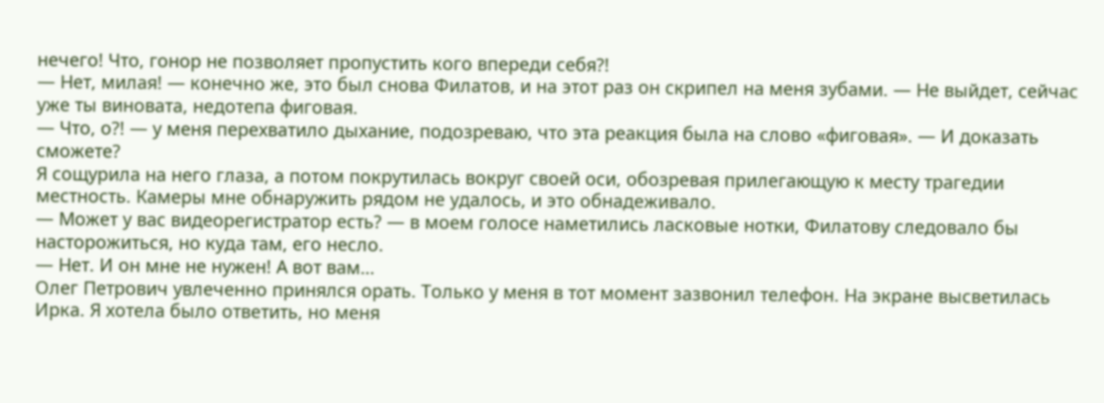нечего! Что, гонор не позволяет пропустить кого впереди себя?!
— Нет, милая! — конечно же, это был снова Филатов, и на этот раз он скрипел на меня зубами. — Не выйдет, сейчас уже ты виновата, недотепа фиговая.
— Что, о?! — у меня перехватило дыхание, подозреваю, что эта реакция была на слово «фиговая». — И доказать сможете?
Я сощурила на него глаза, а потом покрутилась вокруг своей оси, обозревая прилегающую к месту трагедии местность. Камеры мне обнаружить рядом не удалось, и это обнадеживало.
— Может у вас видеорегистратор есть? — в моем голосе наметились ласковые нотки, Филатову следовало бы насторожиться, но куда там, его несло.
— Нет. И он мне не нужен! А вот вам…
Олег Петрович увлеченно принялся орать. Только у меня в тот момент зазвонил телефон. На экране высветилась Ирка. Я хотела было ответить, но меня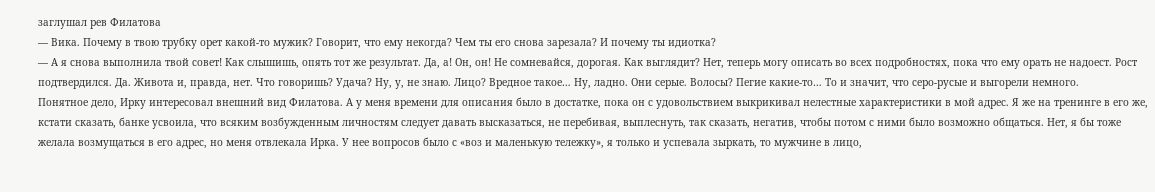заглушал рев Филатова
— Вика. Почему в твою трубку орет какой-то мужик? Говорит, что ему некогда? Чем ты его снова зарезала? И почему ты идиотка?
— А я снова выполнила твой совет! Как слышишь, опять тот же результат. Да, а! Он, он! Не сомневайся, дорогая. Как выглядит? Нет, теперь могу описать во всех подробностях, пока что ему орать не надоест. Рост подтвердился. Да. Живота и, правда, нет. Что говоришь? Удача? Ну, у, не знаю. Лицо? Вредное такое… Ну, ладно. Они серые. Волосы? Пегие какие-то… То и значит, что серо-русые и выгорели немного.
Понятное дело, Ирку интересовал внешний вид Филатова. А у меня времени для описания было в достатке, пока он с удовольствием выкрикивал нелестные характеристики в мой адрес. Я же на тренинге в его же, кстати сказать, банке усвоила, что всяким возбужденным личностям следует давать высказаться, не перебивая, выплеснуть, так сказать, негатив, чтобы потом с ними было возможно общаться. Нет, я бы тоже желала возмущаться в его адрес, но меня отвлекала Ирка. У нее вопросов было с «воз и маленькую тележку», я только и успевала зыркать, то мужчине в лицо,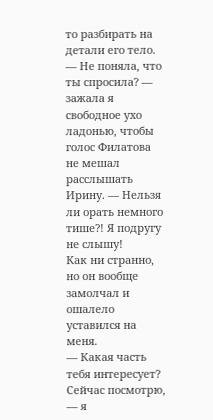то разбирать на детали его тело.
— Не поняла, что ты спросила? — зажала я свободное ухо ладонью, чтобы голос Филатова не мешал расслышать Ирину. — Нельзя ли орать немного тише?! Я подругу не слышу!
Как ни странно, но он вообще замолчал и ошалело уставился на меня.
— Какая часть тебя интересует? Сейчас посмотрю, — я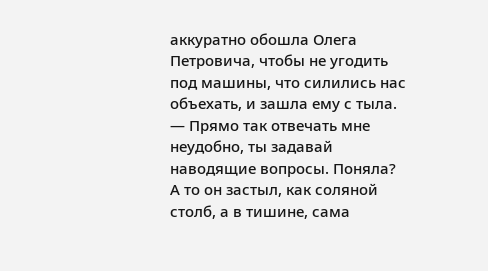аккуратно обошла Олега Петровича, чтобы не угодить под машины, что силились нас объехать, и зашла ему с тыла. — Прямо так отвечать мне неудобно, ты задавай наводящие вопросы. Поняла? А то он застыл, как соляной столб, а в тишине, сама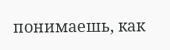понимаешь, как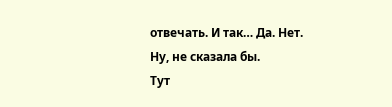отвечать. И так… Да. Нет. Ну, не сказала бы.
Тут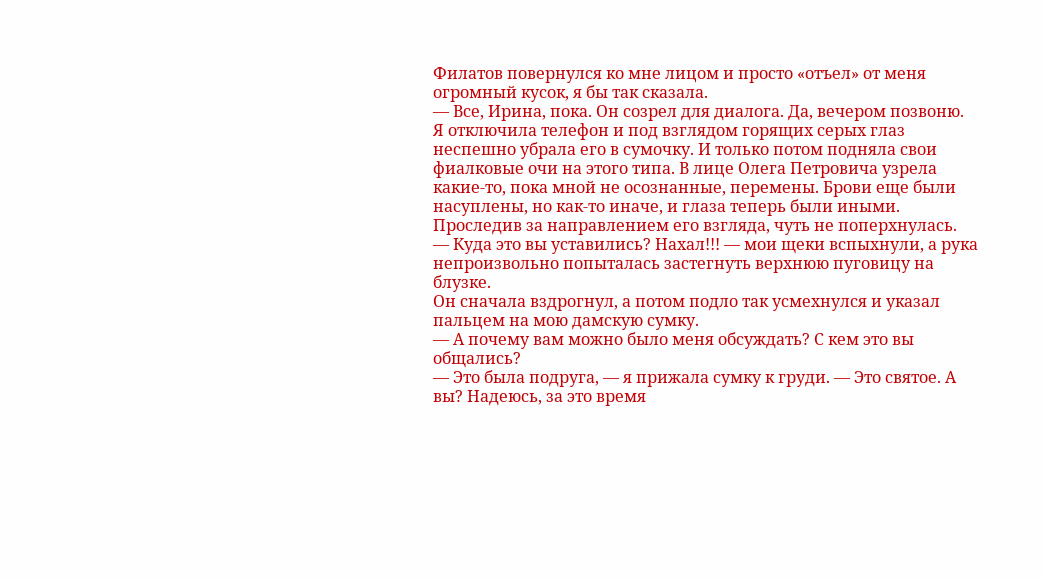Филатов повернулся ко мне лицом и просто «отъел» от меня огромный кусок, я бы так сказала.
— Все, Ирина, пока. Он созрел для диалога. Да, вечером позвоню.
Я отключила телефон и под взглядом горящих серых глаз неспешно убрала его в сумочку. И только потом подняла свои фиалковые очи на этого типа. В лице Олега Петровича узрела какие-то, пока мной не осознанные, перемены. Брови еще были насуплены, но как-то иначе, и глаза теперь были иными. Проследив за направлением его взгляда, чуть не поперхнулась.
— Куда это вы уставились? Нахал!!! — мои щеки вспыхнули, а рука непроизвольно попыталась застегнуть верхнюю пуговицу на блузке.
Он сначала вздрогнул, а потом подло так усмехнулся и указал пальцем на мою дамскую сумку.
— А почему вам можно было меня обсуждать? С кем это вы общались?
— Это была подруга, — я прижала сумку к груди. — Это святое. А вы? Надеюсь, за это время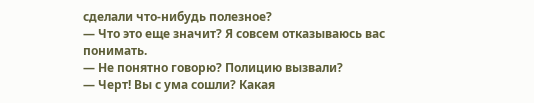сделали что-нибудь полезное?
— Что это еще значит? Я совсем отказываюсь вас понимать.
— Не понятно говорю? Полицию вызвали?
— Черт! Вы с ума сошли? Какая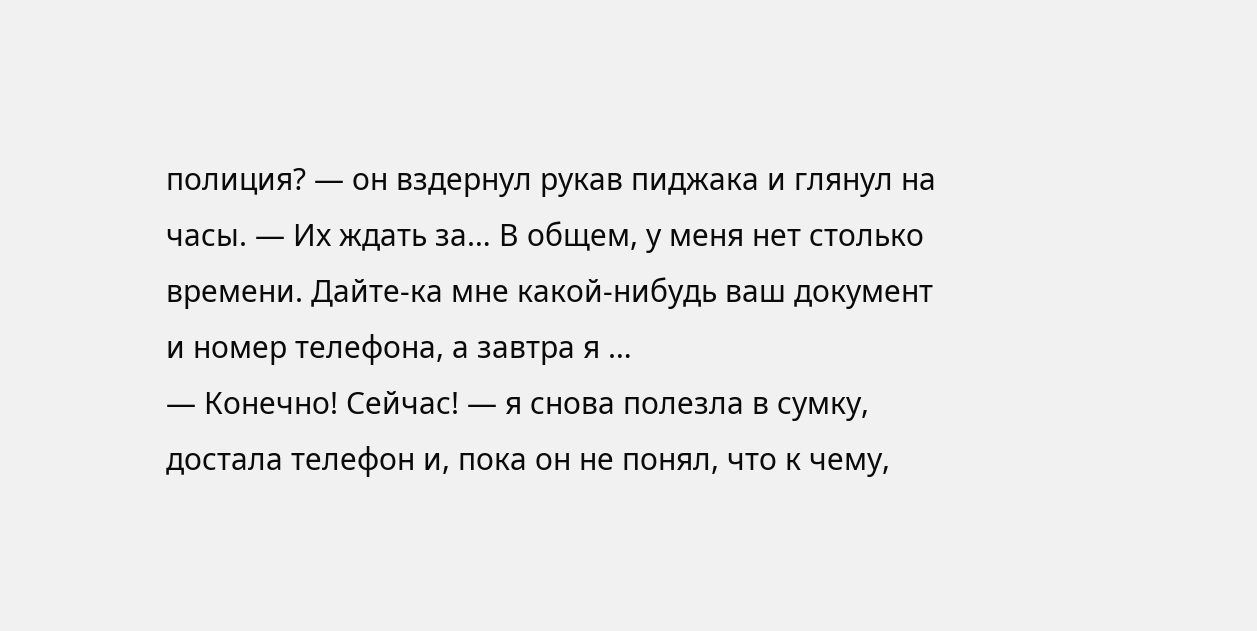полиция? — он вздернул рукав пиджака и глянул на часы. — Их ждать за… В общем, у меня нет столько времени. Дайте-ка мне какой-нибудь ваш документ и номер телефона, а завтра я …
— Конечно! Сейчас! — я снова полезла в сумку, достала телефон и, пока он не понял, что к чему,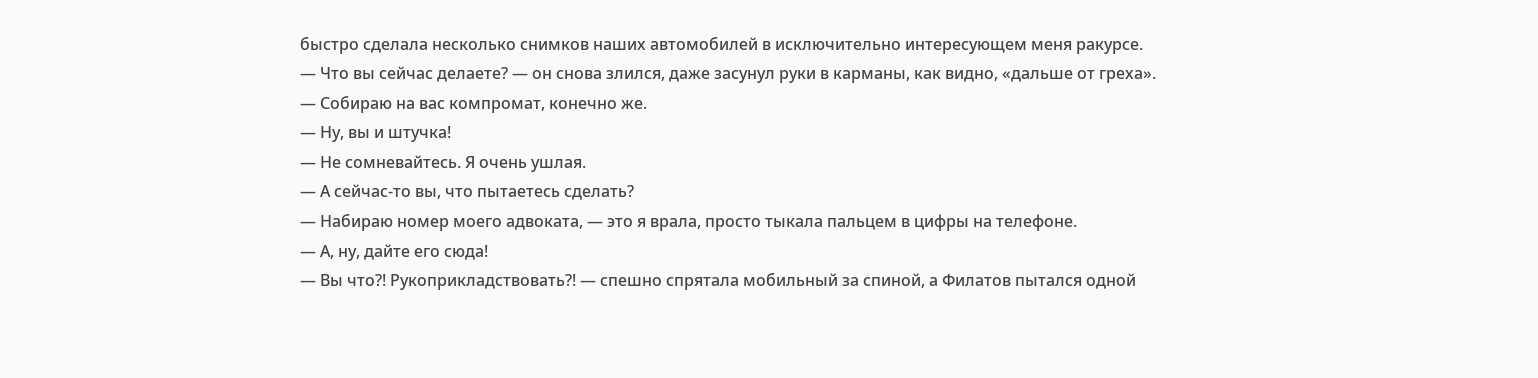быстро сделала несколько снимков наших автомобилей в исключительно интересующем меня ракурсе.
— Что вы сейчас делаете? — он снова злился, даже засунул руки в карманы, как видно, «дальше от греха».
— Собираю на вас компромат, конечно же.
— Ну, вы и штучка!
— Не сомневайтесь. Я очень ушлая.
— А сейчас-то вы, что пытаетесь сделать?
— Набираю номер моего адвоката, — это я врала, просто тыкала пальцем в цифры на телефоне.
— А, ну, дайте его сюда!
— Вы что?! Рукоприкладствовать?! — спешно спрятала мобильный за спиной, а Филатов пытался одной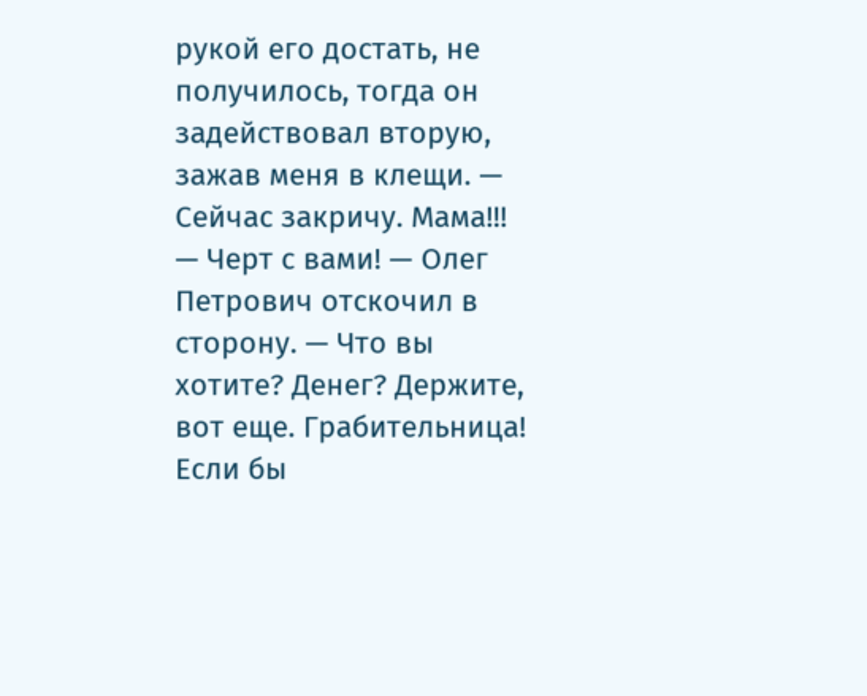рукой его достать, не получилось, тогда он задействовал вторую, зажав меня в клещи. — Сейчас закричу. Мама!!!
— Черт с вами! — Олег Петрович отскочил в сторону. — Что вы хотите? Денег? Держите, вот еще. Грабительница! Если бы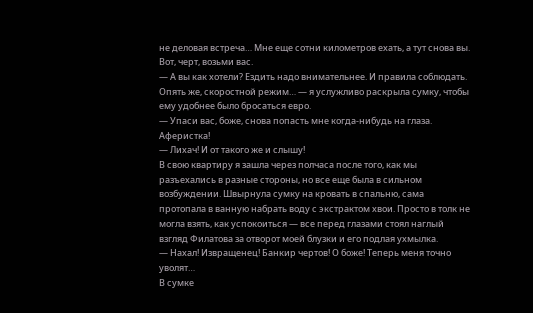не деловая встреча… Мне еще сотни километров ехать, а тут снова вы. Вот, черт, возьми вас.
— А вы как хотели? Ездить надо внимательнее. И правила соблюдать. Опять же, скоростной режим… — я услужливо раскрыла сумку, чтобы ему удобнее было бросаться евро.
— Упаси вас, боже, снова попасть мне когда-нибудь на глаза. Аферистка!
— Лихач! И от такого же и слышу!
В свою квартиру я зашла через полчаса после того, как мы разъехались в разные стороны, но все еще была в сильном возбуждении. Швырнула сумку на кровать в спальню, сама протопала в ванную набрать воду с экстрактом хвои. Просто в толк не могла взять, как успокоиться — все перед глазами стоял наглый взгляд Филатова за отворот моей блузки и его подлая ухмылка.
— Нахал! Извращенец! Банкир чертов! О боже! Теперь меня точно уволят…
В сумке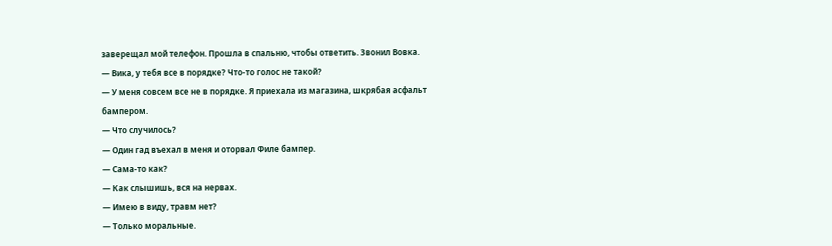заверещал мой телефон. Прошла в спальню, чтобы ответить. Звонил Вовка.
— Вика, у тебя все в порядке? Что-то голос не такой?
— У меня совсем все не в порядке. Я приехала из магазина, шкрябая асфальт бампером.
— Что случилось?
— Один гад въехал в меня и оторвал Филе бампер.
— Сама-то как?
— Как слышишь, вся на нервах.
— Имею в виду, травм нет?
— Только моральные.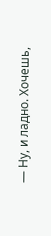— Ну, и ладно. Хочешь,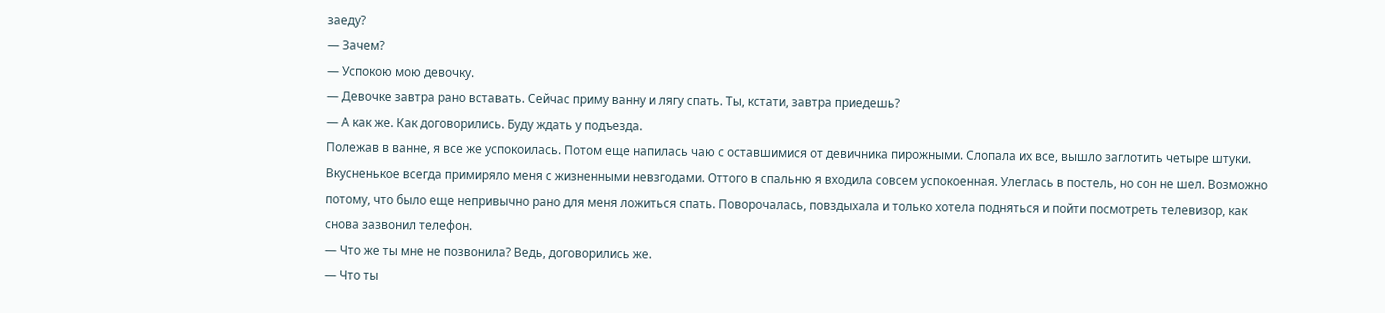заеду?
— Зачем?
— Успокою мою девочку.
— Девочке завтра рано вставать. Сейчас приму ванну и лягу спать. Ты, кстати, завтра приедешь?
— А как же. Как договорились. Буду ждать у подъезда.
Полежав в ванне, я все же успокоилась. Потом еще напилась чаю с оставшимися от девичника пирожными. Слопала их все, вышло заглотить четыре штуки. Вкусненькое всегда примиряло меня с жизненными невзгодами. Оттого в спальню я входила совсем успокоенная. Улеглась в постель, но сон не шел. Возможно потому, что было еще непривычно рано для меня ложиться спать. Поворочалась, повздыхала и только хотела подняться и пойти посмотреть телевизор, как снова зазвонил телефон.
— Что же ты мне не позвонила? Ведь, договорились же.
— Что ты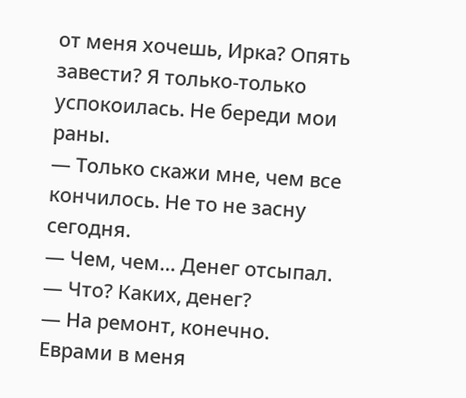от меня хочешь, Ирка? Опять завести? Я только-только успокоилась. Не береди мои раны.
— Только скажи мне, чем все кончилось. Не то не засну сегодня.
— Чем, чем… Денег отсыпал.
— Что? Каких, денег?
— На ремонт, конечно. Еврами в меня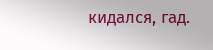кидался, гад.